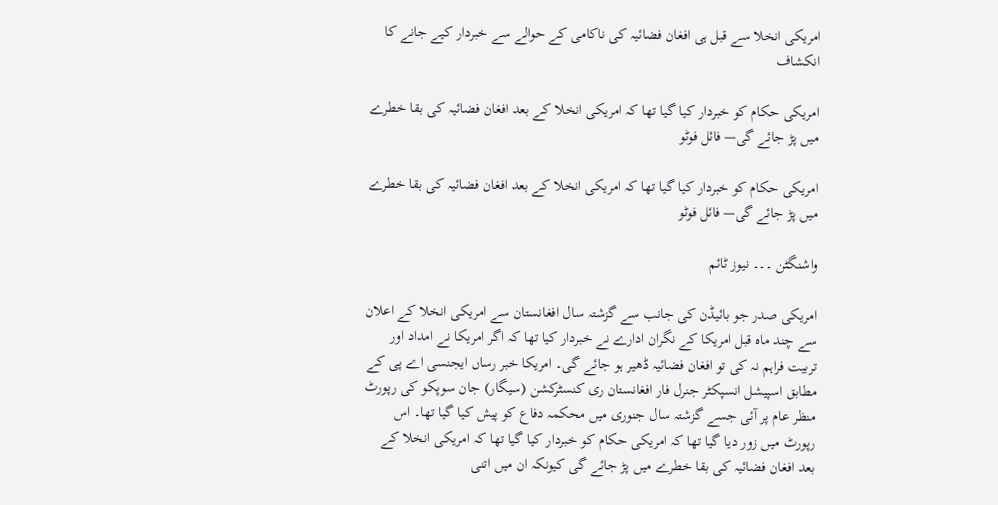امریکی انخلا سے قبل ہی افغان فضائیہ کی ناکامی کے حوالے سے خبردار کیے جانے کا انکشاف

امریکی حکام کو خبردار کیا گیا تھا کہ امریکی انخلا کے بعد افغان فضائیہ کی بقا خطرے میں پڑ جائے گی— فائل فوٹو

امریکی حکام کو خبردار کیا گیا تھا کہ امریکی انخلا کے بعد افغان فضائیہ کی بقا خطرے میں پڑ جائے گی— فائل فوٹو

واشنگٹن ۔۔۔ نیوز ٹائم

امریکی صدر جو بائیڈن کی جانب سے گزشتہ سال افغانستان سے امریکی انخلا کے اعلان سے چند ماہ قبل امریکا کے نگران ادارے نے خبردار کیا تھا کہ اگر امریکا نے امداد اور تربیت فراہم نہ کی تو افغان فضائیہ ڈھیر ہو جائے گی۔ امریکا خبر رساں ایجنسی اے پی کے مطابق اسپیشل انسپکٹر جنرل فار افغانستان ری کنسٹرکشن (سیگار) جان سوپکو کی رپورٹ منظر عام پر آئی جسے گزشتہ سال جنوری میں محکمہ دفاع کو پیش کیا گیا تھا۔ اس رپورٹ میں زور دیا گیا تھا کہ امریکی حکام کو خبردار کیا گیا تھا کہ امریکی انخلا کے بعد افغان فضائیہ کی بقا خطرے میں پڑ جائے گی کیونکہ ان میں اتنی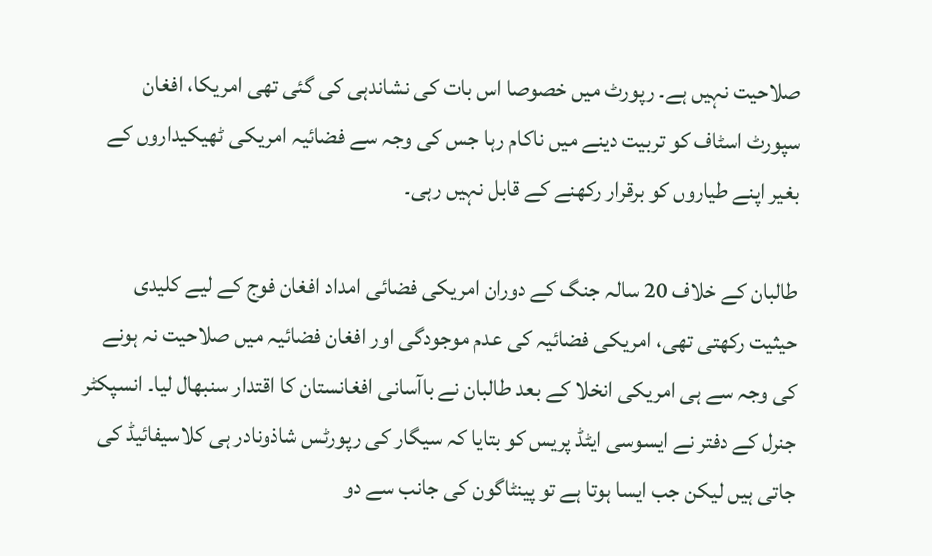صلاحیت نہیں ہے۔ رپورٹ میں خصوصا اس بات کی نشاندہی کی گئی تھی امریکا، افغان سپورٹ اسٹاف کو تربیت دینے میں ناکام رہا جس کی وجہ سے فضائیہ امریکی ٹھیکیداروں کے بغیر اپنے طیاروں کو برقرار رکھنے کے قابل نہیں رہی۔

طالبان کے خلاف 20 سالہ جنگ کے دوران امریکی فضائی امداد افغان فوج کے لیے کلیدی حیثیت رکھتی تھی، امریکی فضائیہ کی عدم موجودگی اور افغان فضائیہ میں صلاحیت نہ ہونے کی وجہ سے ہی امریکی انخلا کے بعد طالبان نے باآسانی افغانستان کا اقتدار سنبھال لیا۔ انسپکٹر جنرل کے دفتر نے ایسوسی ایٹڈ پریس کو بتایا کہ سیگار کی رپورٹس شاذونادر ہی کلاسیفائیڈ کی جاتی ہیں لیکن جب ایسا ہوتا ہے تو پینٹاگون کی جانب سے دو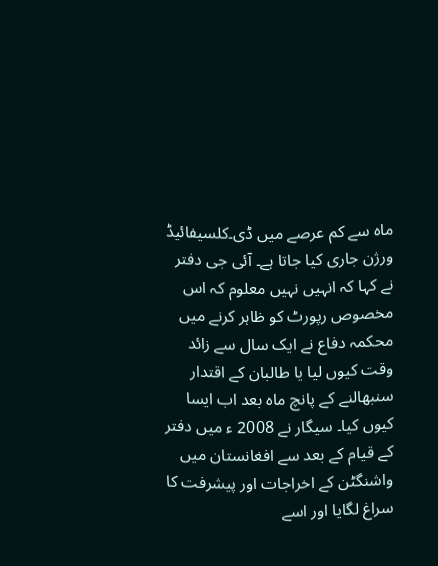ماہ سے کم عرصے میں ڈی۔کلسیفائیڈ ورژن جاری کیا جاتا ہے۔ آئی جی دفتر نے کہا کہ انہیں نہیں معلوم کہ اس مخصوص رپورٹ کو ظاہر کرنے میں محکمہ دفاع نے ایک سال سے زائد وقت کیوں لیا یا طالبان کے اقتدار سنبھالنے کے پانچ ماہ بعد اب ایسا کیوں کیا۔ سیگار نے 2008 ء میں دفتر کے قیام کے بعد سے افغانستان میں واشنگٹن کے اخراجات اور پیشرفت کا سراغ لگایا اور اسے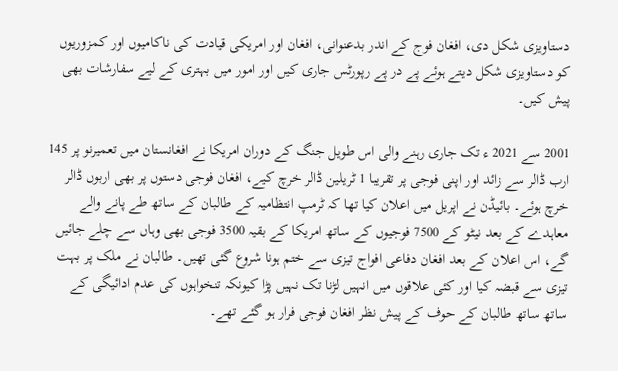دستاویزی شکل دی، افغان فوج کے اندر بدعنوانی، افغان اور امریکی قیادت کی ناکامیوں اور کمزوریوں کو دستاویزی شکل دیتے ہوئے پے در پے رپورٹس جاری کیں اور امور میں بہتری کے لیے سفارشات بھی پیش کیں۔

2001 سے 2021 ء تک جاری رہنے والی اس طویل جنگ کے دوران امریکا نے افغانستان میں تعمیرنو پر 145 ارب ڈالر سے زائد اور اپنی فوجی پر تقریبا 1 ٹریلین ڈالر خرچ کیے، افغان فوجی دستوں پر بھی اربوں ڈالر خرچ ہوئے۔ بائیڈن نے اپریل میں اعلان کیا تھا کہ ٹرمپ انتظامیہ کے طالبان کے ساتھ طے پانے والے معاہدے کے بعد نیٹو کے 7500 فوجیوں کے ساتھ امریکا کے بقیہ 3500 فوجی بھی وہاں سے چلے جائیں گے، اس اعلان کے بعد افغان دفاعی افواج تیزی سے ختم ہونا شروع گئی تھیں۔ طالبان نے ملک پر بہت تیزی سے قبضہ کیا اور کئی علاقوں میں انہیں لڑنا تک نہیں پڑا کیونکہ تنخواہوں کی عدم ادائیگی کے ساتھ ساتھ طالبان کے حوف کے پیش نظر افغان فوجی فرار ہو گئے تھے۔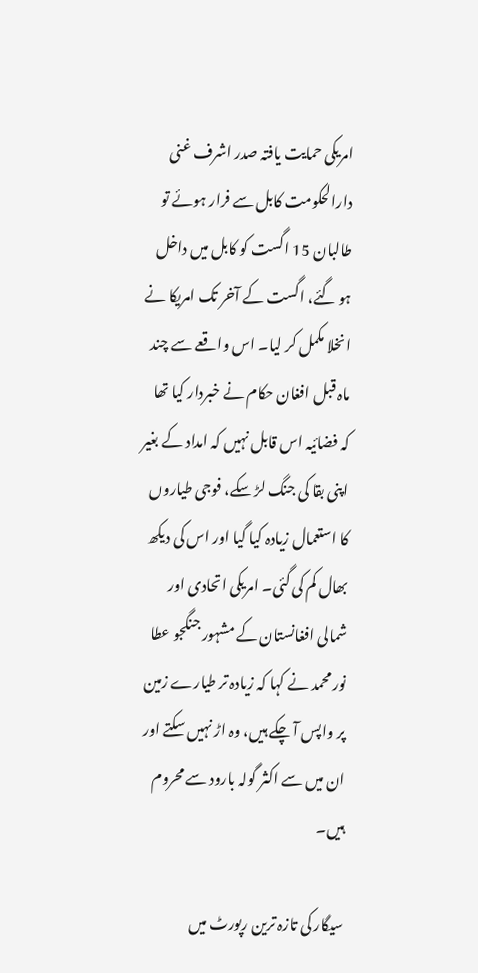امریکی حمایت یافتہ صدر اشرف غنی دارالحکومت کابل سے فرار ہوئے تو طالبان 15 اگست کو کابل میں داخل ہو گئے، اگست کے آخر تک امریکا نے انخلا مکمل کر لیا۔ اس واقعے سے چند ماہ قبل افغان حکام نے خبردار کیا تھا کہ فضائیہ اس قابل نہیں کہ امداد کے بغیر اپنی بقا کی جنگ لڑ سکے، فوجی طیاروں کا استعمال زیادہ کیا گیا اور اس کی دیکھ بھال کم کی گئی۔ امریکی اتحادی اور شمالی افغانستان کے مشہور جنگجو عطا نور محمد نے کہا کہ زیادہ تر طیارے زمین پر واپس آ چکے ہیں، وہ اڑ نہیں سکتے اور ان میں سے اکثر گولہ بارود سے محروم ہیں۔

سیگار کی تازہ ترین رپورٹ میں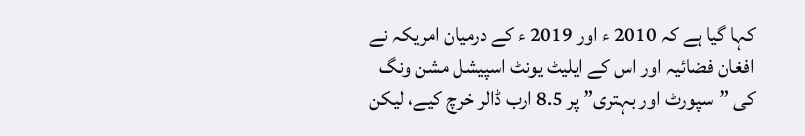کہا گیا ہے کہ 2010 ء اور 2019 ء کے درمیان امریکہ نے افغان فضائیہ اور اس کے ایلیٹ یونٹ اسپیشل مشن ونگ کی ”سپورٹ اور بہتری” پر 8.5 ارب ڈالر خرچ کیے، لیکن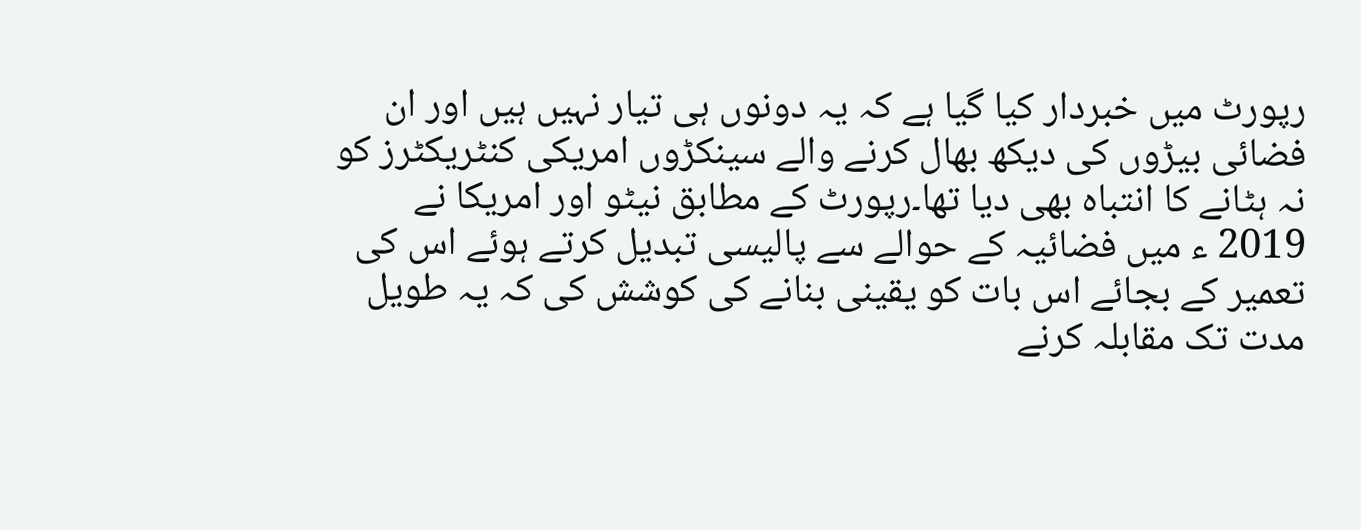رپورٹ میں خبردار کیا گیا ہے کہ یہ دونوں ہی تیار نہیں ہیں اور ان فضائی بیڑوں کی دیکھ بھال کرنے والے سینکڑوں امریکی کنٹریکٹرز کو نہ ہٹانے کا انتباہ بھی دیا تھا۔رپورٹ کے مطابق نیٹو اور امریکا نے 2019 ء میں فضائیہ کے حوالے سے پالیسی تبدیل کرتے ہوئے اس کی تعمیر کے بجائے اس بات کو یقینی بنانے کی کوشش کی کہ یہ طویل مدت تک مقابلہ کرنے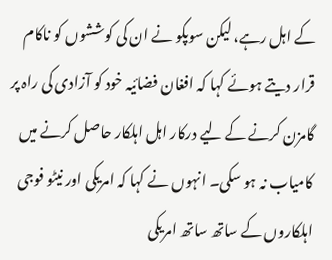کے اہل رہے، لیکن سوپکو نے ان کی کوششوں کو ناکام قرار دیتے ہوئے کہا کہ افغان فضائیہ خود کو آزادی کی راہ پر گامزن کرنے کے لیے درکار اہل اہلکار حاصل کرنے میں کامیاب نہ ہو سکی۔ انہوں نے کہا کہ امریکی اور نیٹو فوجی اہلکاروں کے ساتھ ساتھ امریکی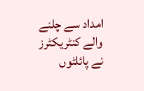امداد سے چلنے والے کنٹریکٹرز نے پائلٹوں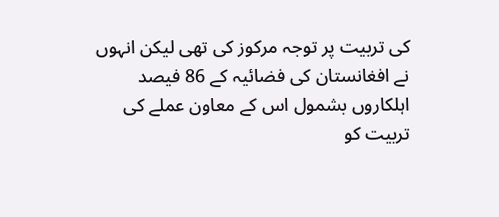کی تربیت پر توجہ مرکوز کی تھی لیکن انہوں نے افغانستان کی فضائیہ کے 86 فیصد اہلکاروں بشمول اس کے معاون عملے کی تربیت کو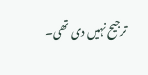ترجیح نہیں دی تھی۔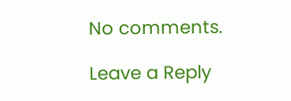No comments.

Leave a Reply